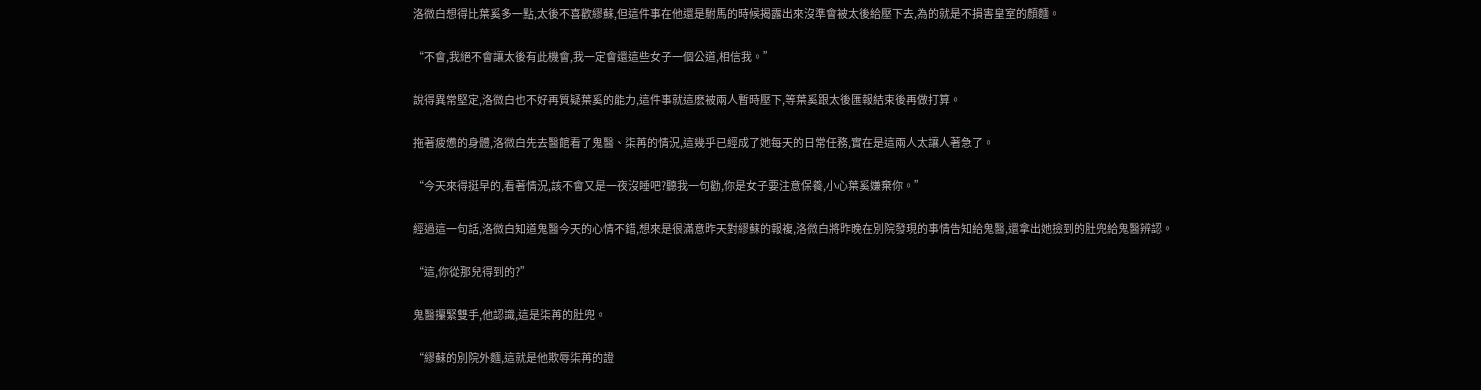洛微白想得比葉奚多一點,太後不喜歡繆蘇,但這件事在他還是駙馬的時候揭露出來沒準會被太後給壓下去,為的就是不損害皇室的顏麵。

“不會,我絕不會讓太後有此機會,我一定會還這些女子一個公道,相信我。”

說得異常堅定,洛微白也不好再質疑葉奚的能力,這件事就這麽被兩人暫時壓下,等葉奚跟太後匯報結束後再做打算。

拖著疲憊的身體,洛微白先去醫館看了鬼醫、柒苒的情況,這幾乎已經成了她每天的日常任務,實在是這兩人太讓人著急了。

“今天來得挺早的,看著情況,該不會又是一夜沒睡吧?聽我一句勸,你是女子要注意保養,小心葉奚嫌棄你。”

經過這一句話,洛微白知道鬼醫今天的心情不錯,想來是很滿意昨天對繆蘇的報複,洛微白將昨晚在別院發現的事情告知給鬼醫,還拿出她撿到的肚兜給鬼醫辨認。

“這,你從那兒得到的?”

鬼醫攥緊雙手,他認識,這是柒苒的肚兜。

“繆蘇的別院外麵,這就是他欺辱柒苒的證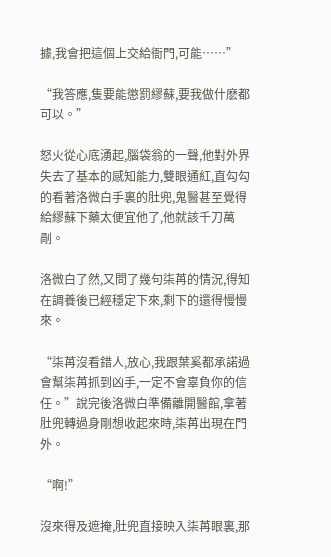據,我會把這個上交給衙門,可能……”

“我答應,隻要能懲罰繆蘇,要我做什麽都可以。”

怒火從心底湧起,腦袋翁的一聲,他對外界失去了基本的感知能力,雙眼通紅,直勾勾的看著洛微白手裏的肚兜,鬼醫甚至覺得給繆蘇下藥太便宜他了,他就該千刀萬剮。

洛微白了然,又問了幾句柒苒的情況,得知在調養後已經穩定下來,剩下的還得慢慢來。

“柒苒沒看錯人,放心,我跟葉奚都承諾過會幫柒苒抓到凶手,一定不會辜負你的信任。”說完後洛微白準備離開醫館,拿著肚兜轉過身剛想收起來時,柒苒出現在門外。

“啊!”

沒來得及遮掩,肚兜直接映入柒苒眼裏,那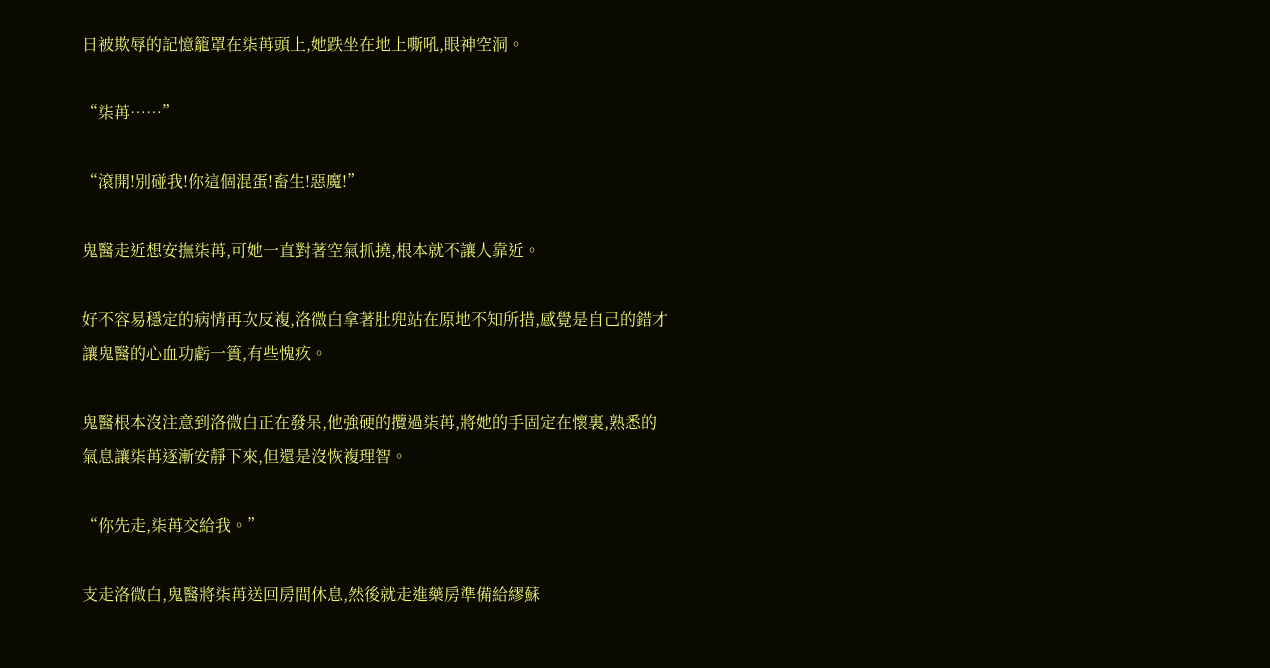日被欺辱的記憶籠罩在柒苒頭上,她跌坐在地上嘶吼,眼神空洞。

“柒苒……”

“滾開!別碰我!你這個混蛋!畜生!惡魔!”

鬼醫走近想安撫柒苒,可她一直對著空氣抓撓,根本就不讓人靠近。

好不容易穩定的病情再次反複,洛微白拿著肚兜站在原地不知所措,感覺是自己的錯才讓鬼醫的心血功虧一簣,有些愧疚。

鬼醫根本沒注意到洛微白正在發呆,他強硬的攬過柒苒,將她的手固定在懷裏,熟悉的氣息讓柒苒逐漸安靜下來,但還是沒恢複理智。

“你先走,柒苒交給我。”

支走洛微白,鬼醫將柒苒送回房間休息,然後就走進藥房準備給繆蘇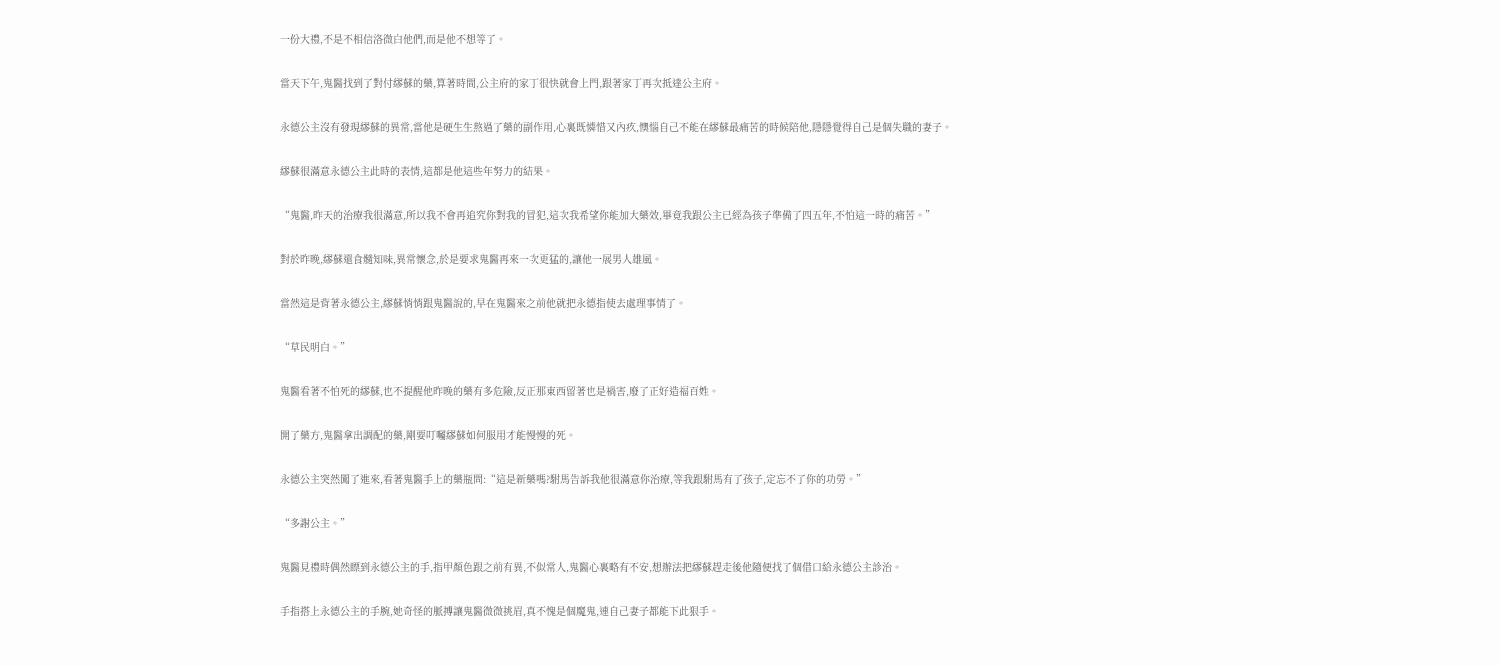一份大禮,不是不相信洛微白他們,而是他不想等了。

當天下午,鬼醫找到了對付繆蘇的藥,算著時間,公主府的家丁很快就會上門,跟著家丁再次抵達公主府。

永德公主沒有發現繆蘇的異常,當他是硬生生熬過了藥的副作用,心裏既憐惜又內疚,懊惱自己不能在繆蘇最痛苦的時候陪他,隱隱覺得自己是個失職的妻子。

繆蘇很滿意永德公主此時的表情,這都是他這些年努力的結果。

“鬼醫,昨天的治療我很滿意,所以我不會再追究你對我的冒犯,這次我希望你能加大藥效,畢竟我跟公主已經為孩子準備了四五年,不怕這一時的痛苦。”

對於昨晚,繆蘇還食髓知味,異常懷念,於是要求鬼醫再來一次更猛的,讓他一展男人雄風。

當然這是背著永德公主,繆蘇悄悄跟鬼醫說的,早在鬼醫來之前他就把永德指使去處理事情了。

“草民明白。”

鬼醫看著不怕死的繆蘇,也不提醒他昨晚的藥有多危險,反正那東西留著也是禍害,廢了正好造福百姓。

開了藥方,鬼醫拿出調配的藥,剛要叮囑繆蘇如何服用才能慢慢的死。

永德公主突然闖了進來,看著鬼醫手上的藥瓶問:“這是新藥嗎?駙馬告訴我他很滿意你治療,等我跟駙馬有了孩子,定忘不了你的功勞。”

“多謝公主。”

鬼醫見禮時偶然瞟到永德公主的手,指甲顏色跟之前有異,不似常人,鬼醫心裏略有不安,想辦法把繆蘇趕走後他隨便找了個借口給永德公主診治。

手指搭上永德公主的手腕,她奇怪的脈搏讓鬼醫微微挑眉,真不愧是個魔鬼,連自己妻子都能下此狠手。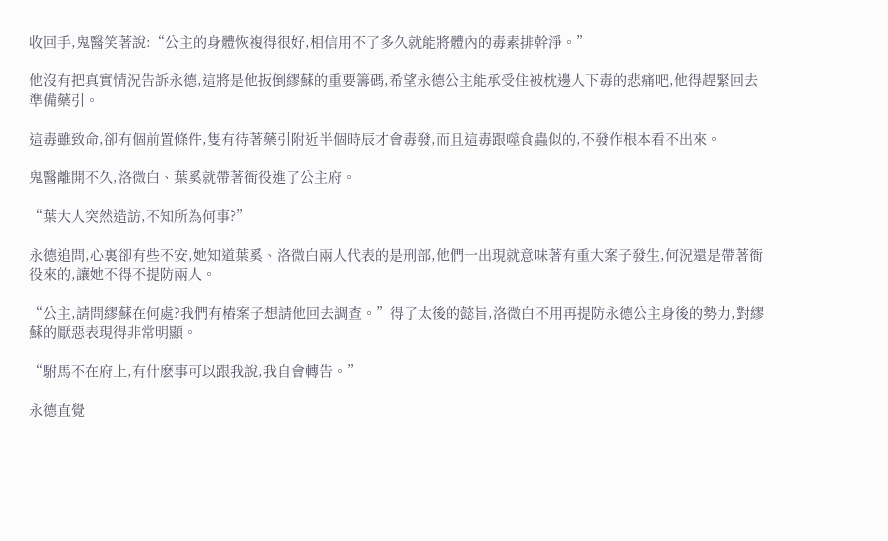收回手,鬼醫笑著說:“公主的身體恢複得很好,相信用不了多久就能將體內的毒素排幹淨。”

他沒有把真實情況告訴永德,這將是他扳倒繆蘇的重要籌碼,希望永德公主能承受住被枕邊人下毒的悲痛吧,他得趕緊回去準備藥引。

這毒雖致命,卻有個前置條件,隻有待著藥引附近半個時辰才會毒發,而且這毒跟噬食蟲似的,不發作根本看不出來。

鬼醫離開不久,洛微白、葉奚就帶著衙役進了公主府。

“葉大人突然造訪,不知所為何事?”

永德追問,心裏卻有些不安,她知道葉奚、洛微白兩人代表的是刑部,他們一出現就意味著有重大案子發生,何況還是帶著衙役來的,讓她不得不提防兩人。

“公主,請問繆蘇在何處?我們有樁案子想請他回去調查。”得了太後的懿旨,洛微白不用再提防永德公主身後的勢力,對繆蘇的厭惡表現得非常明顯。

“駙馬不在府上,有什麽事可以跟我說,我自會轉告。”

永德直覺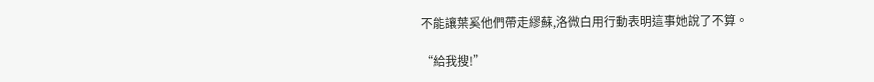不能讓葉奚他們帶走繆蘇,洛微白用行動表明這事她說了不算。

“給我搜!”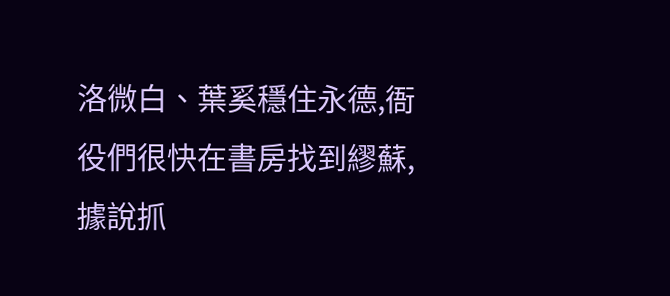洛微白、葉奚穩住永德,衙役們很快在書房找到繆蘇,據說抓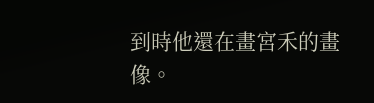到時他還在畫宮禾的畫像。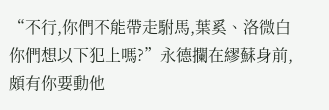“不行,你們不能帶走駙馬,葉奚、洛微白你們想以下犯上嗎?”永德攔在繆蘇身前,頗有你要動他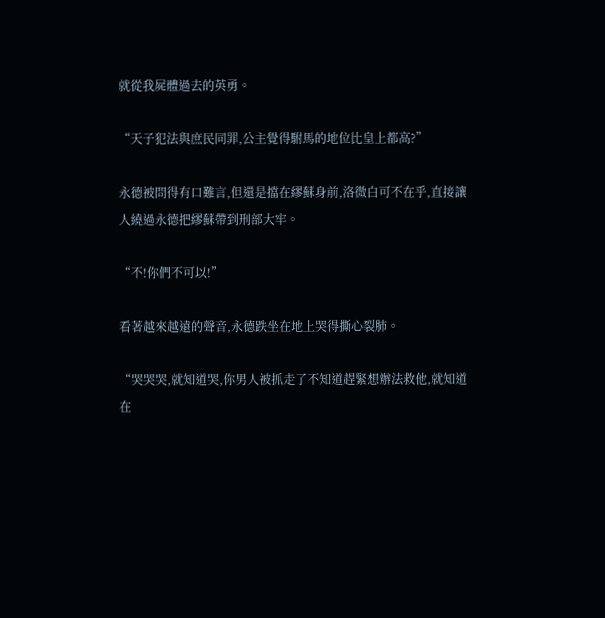就從我屍體過去的英勇。

“天子犯法與庶民同罪,公主覺得駙馬的地位比皇上都高?”

永德被問得有口難言,但還是擋在繆蘇身前,洛微白可不在乎,直接讓人繞過永德把繆蘇帶到刑部大牢。

“不!你們不可以!”

看著越來越遠的聲音,永德跌坐在地上哭得撕心裂肺。

“哭哭哭,就知道哭,你男人被抓走了不知道趕緊想辦法救他,就知道在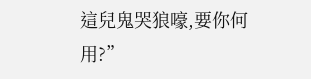這兒鬼哭狼嚎,要你何用?”